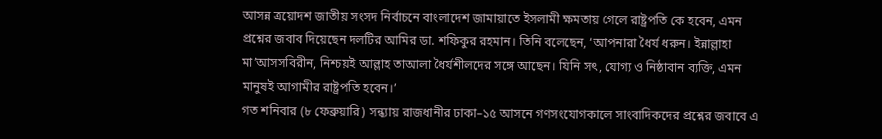আসন্ন ত্রয়োদশ জাতীয় সংসদ নির্বাচনে বাংলাদেশ জামায়াতে ইসলামী ক্ষমতায় গেলে রাষ্ট্রপতি কে হবেন, এমন প্রশ্নের জবাব দিয়েছেন দলটির আমির ডা. শফিকুর রহমান। তিনি বলেছেন, ‘আপনারা ধৈর্য ধরুন। ইন্নাল্লাহা মা’আসসবিরীন, নিশ্চয়ই আল্লাহ তাআলা ধৈর্যশীলদের সঙ্গে আছেন। যিনি সৎ, যোগ্য ও নিষ্ঠাবান ব্যক্তি, এমন মানুষই আগামীর রাষ্ট্রপতি হবেন।’
গত শনিবার (৮ ফেব্রুয়ারি) সন্ধ্যায় রাজধানীর ঢাকা–১৫ আসনে গণসংযোগকালে সাংবাদিকদের প্রশ্নের জবাবে এ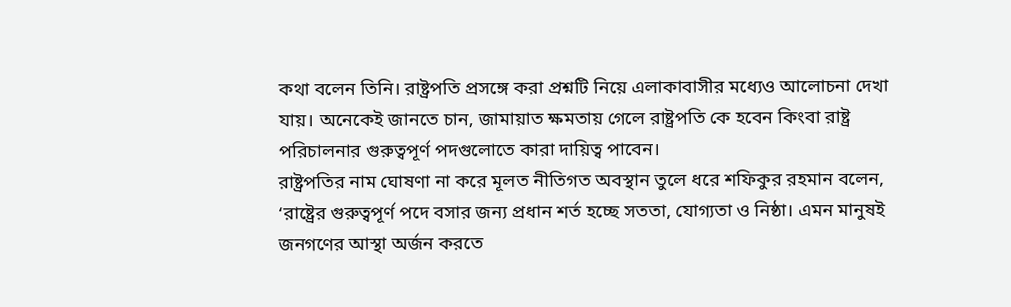কথা বলেন তিনি। রাষ্ট্রপতি প্রসঙ্গে করা প্রশ্নটি নিয়ে এলাকাবাসীর মধ্যেও আলোচনা দেখা যায়। অনেকেই জানতে চান, জামায়াত ক্ষমতায় গেলে রাষ্ট্রপতি কে হবেন কিংবা রাষ্ট্র পরিচালনার গুরুত্বপূর্ণ পদগুলোতে কারা দায়িত্ব পাবেন।
রাষ্ট্রপতির নাম ঘোষণা না করে মূলত নীতিগত অবস্থান তুলে ধরে শফিকুর রহমান বলেন, ‘রাষ্ট্রের গুরুত্বপূর্ণ পদে বসার জন্য প্রধান শর্ত হচ্ছে সততা, যোগ্যতা ও নিষ্ঠা। এমন মানুষই জনগণের আস্থা অর্জন করতে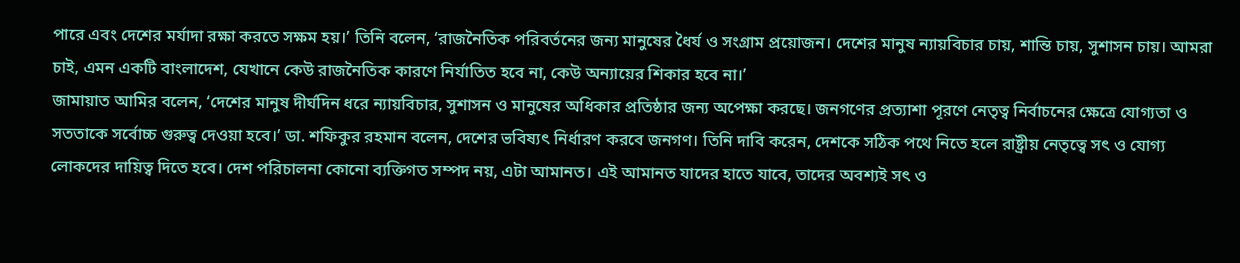পারে এবং দেশের মর্যাদা রক্ষা করতে সক্ষম হয়।’ তিনি বলেন, ‘রাজনৈতিক পরিবর্তনের জন্য মানুষের ধৈর্য ও সংগ্রাম প্রয়োজন। দেশের মানুষ ন্যায়বিচার চায়, শান্তি চায়, সুশাসন চায়। আমরা চাই, এমন একটি বাংলাদেশ, যেখানে কেউ রাজনৈতিক কারণে নির্যাতিত হবে না, কেউ অন্যায়ের শিকার হবে না।’
জামায়াত আমির বলেন, ‘দেশের মানুষ দীর্ঘদিন ধরে ন্যায়বিচার, সুশাসন ও মানুষের অধিকার প্রতিষ্ঠার জন্য অপেক্ষা করছে। জনগণের প্রত্যাশা পূরণে নেতৃত্ব নির্বাচনের ক্ষেত্রে যোগ্যতা ও সততাকে সর্বোচ্চ গুরুত্ব দেওয়া হবে।’ ডা. শফিকুর রহমান বলেন, দেশের ভবিষ্যৎ নির্ধারণ করবে জনগণ। তিনি দাবি করেন, দেশকে সঠিক পথে নিতে হলে রাষ্ট্রীয় নেতৃত্বে সৎ ও যোগ্য লোকদের দায়িত্ব দিতে হবে। দেশ পরিচালনা কোনো ব্যক্তিগত সম্পদ নয়, এটা আমানত। এই আমানত যাদের হাতে যাবে, তাদের অবশ্যই সৎ ও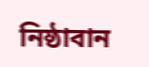নিষ্ঠাবান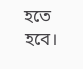হতে হবে।